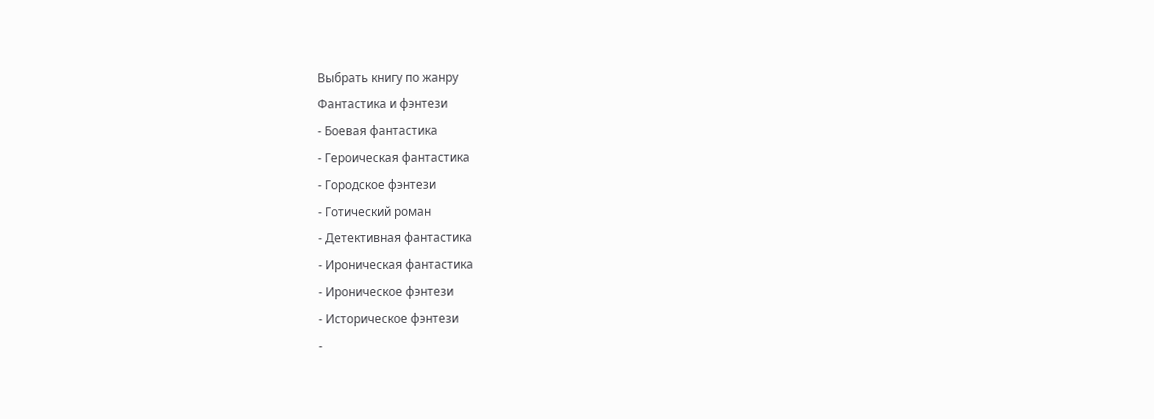Выбрать книгу по жанру
Фантастика и фэнтези
- Боевая фантастика
- Героическая фантастика
- Городское фэнтези
- Готический роман
- Детективная фантастика
- Ироническая фантастика
- Ироническое фэнтези
- Историческое фэнтези
-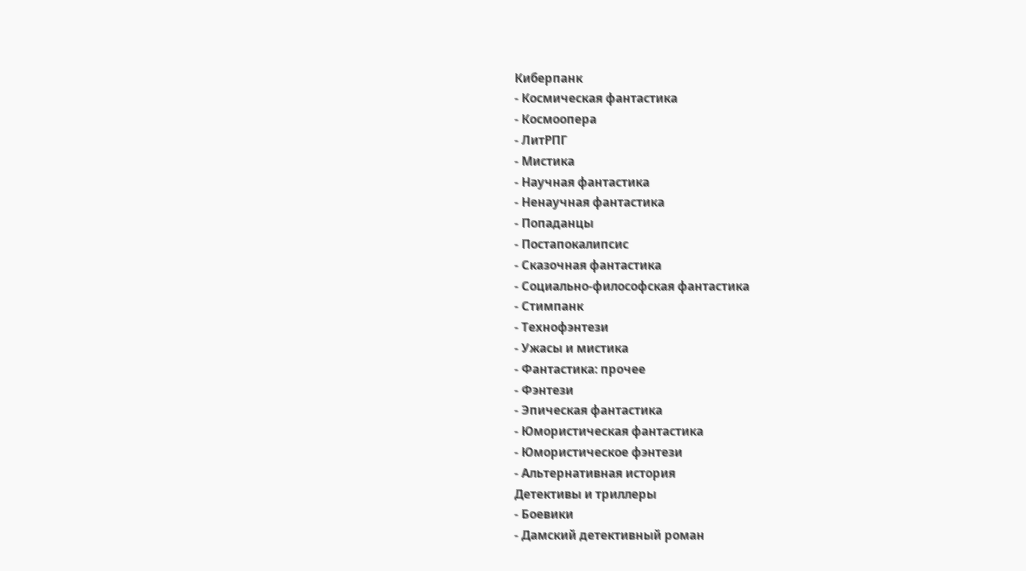Киберпанк
- Космическая фантастика
- Космоопера
- ЛитРПГ
- Мистика
- Научная фантастика
- Ненаучная фантастика
- Попаданцы
- Постапокалипсис
- Сказочная фантастика
- Социально-философская фантастика
- Стимпанк
- Технофэнтези
- Ужасы и мистика
- Фантастика: прочее
- Фэнтези
- Эпическая фантастика
- Юмористическая фантастика
- Юмористическое фэнтези
- Альтернативная история
Детективы и триллеры
- Боевики
- Дамский детективный роман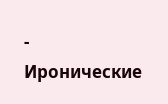- Иронические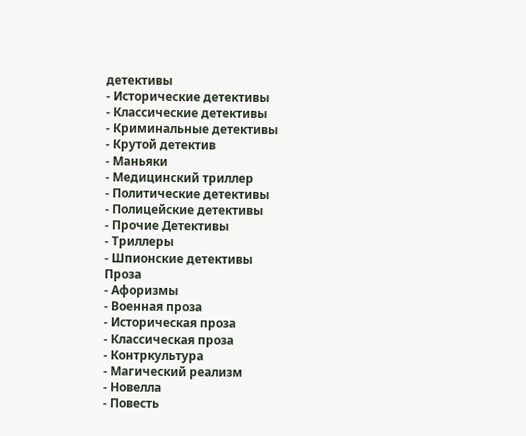детективы
- Исторические детективы
- Классические детективы
- Криминальные детективы
- Крутой детектив
- Маньяки
- Медицинский триллер
- Политические детективы
- Полицейские детективы
- Прочие Детективы
- Триллеры
- Шпионские детективы
Проза
- Афоризмы
- Военная проза
- Историческая проза
- Классическая проза
- Контркультура
- Магический реализм
- Новелла
- Повесть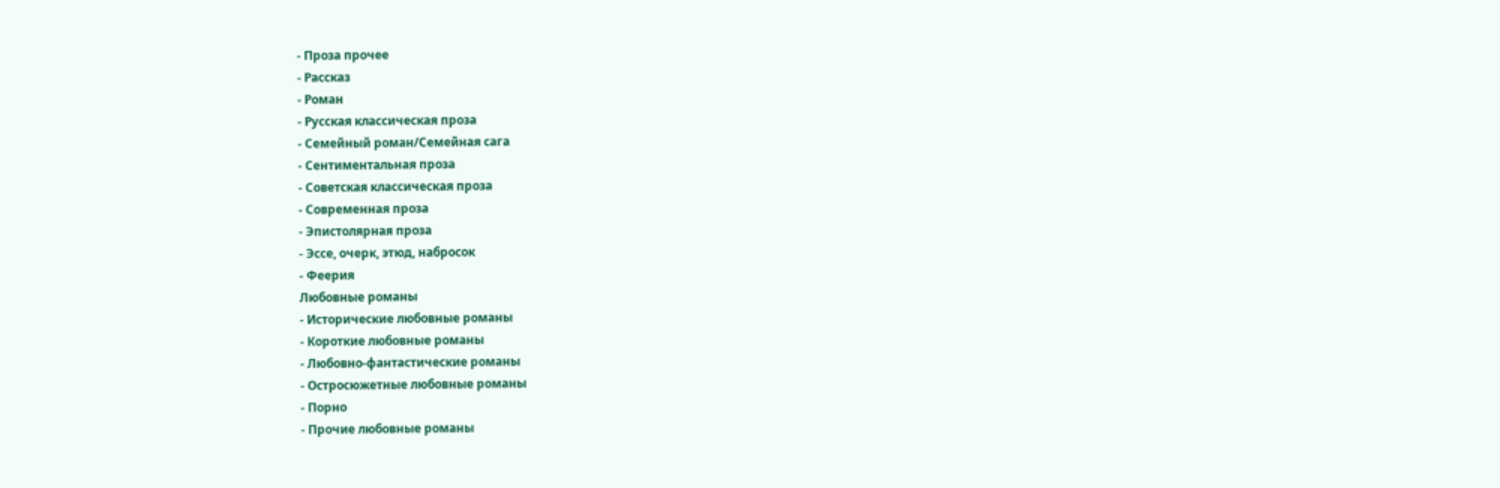- Проза прочее
- Рассказ
- Роман
- Русская классическая проза
- Семейный роман/Семейная сага
- Сентиментальная проза
- Советская классическая проза
- Современная проза
- Эпистолярная проза
- Эссе, очерк, этюд, набросок
- Феерия
Любовные романы
- Исторические любовные романы
- Короткие любовные романы
- Любовно-фантастические романы
- Остросюжетные любовные романы
- Порно
- Прочие любовные романы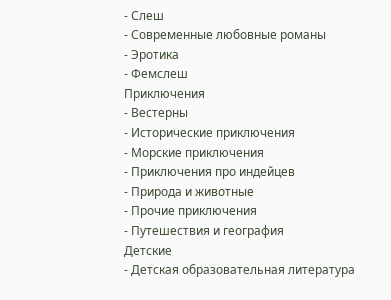- Слеш
- Современные любовные романы
- Эротика
- Фемслеш
Приключения
- Вестерны
- Исторические приключения
- Морские приключения
- Приключения про индейцев
- Природа и животные
- Прочие приключения
- Путешествия и география
Детские
- Детская образовательная литература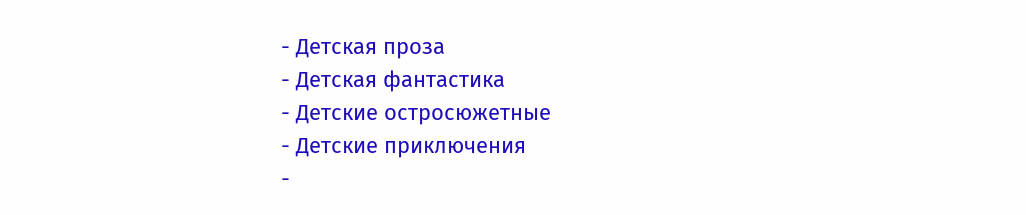- Детская проза
- Детская фантастика
- Детские остросюжетные
- Детские приключения
-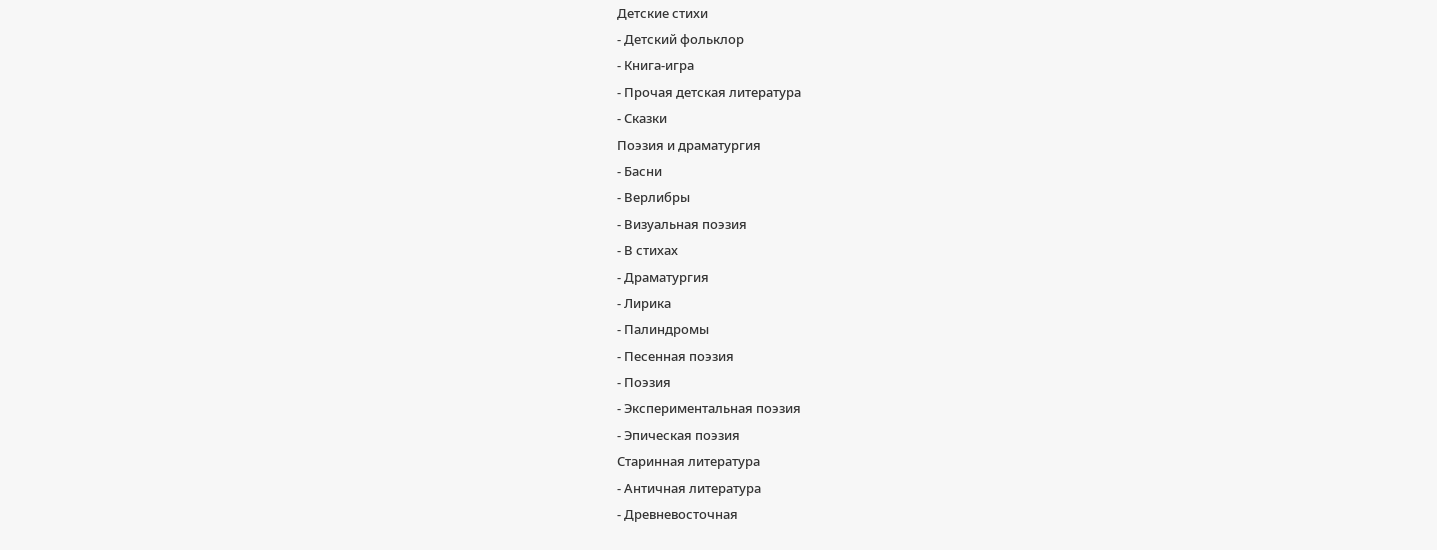Детские стихи
- Детский фольклор
- Книга-игра
- Прочая детская литература
- Сказки
Поэзия и драматургия
- Басни
- Верлибры
- Визуальная поэзия
- В стихах
- Драматургия
- Лирика
- Палиндромы
- Песенная поэзия
- Поэзия
- Экспериментальная поэзия
- Эпическая поэзия
Старинная литература
- Античная литература
- Древневосточная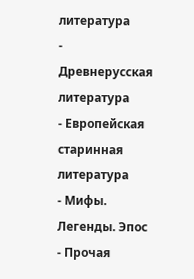литература
- Древнерусская литература
- Европейская старинная литература
- Мифы. Легенды. Эпос
- Прочая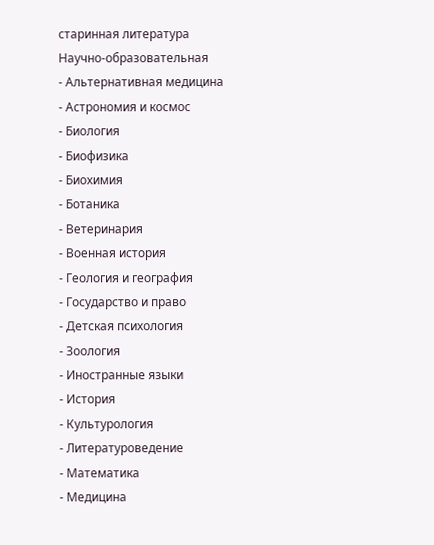старинная литература
Научно-образовательная
- Альтернативная медицина
- Астрономия и космос
- Биология
- Биофизика
- Биохимия
- Ботаника
- Ветеринария
- Военная история
- Геология и география
- Государство и право
- Детская психология
- Зоология
- Иностранные языки
- История
- Культурология
- Литературоведение
- Математика
- Медицина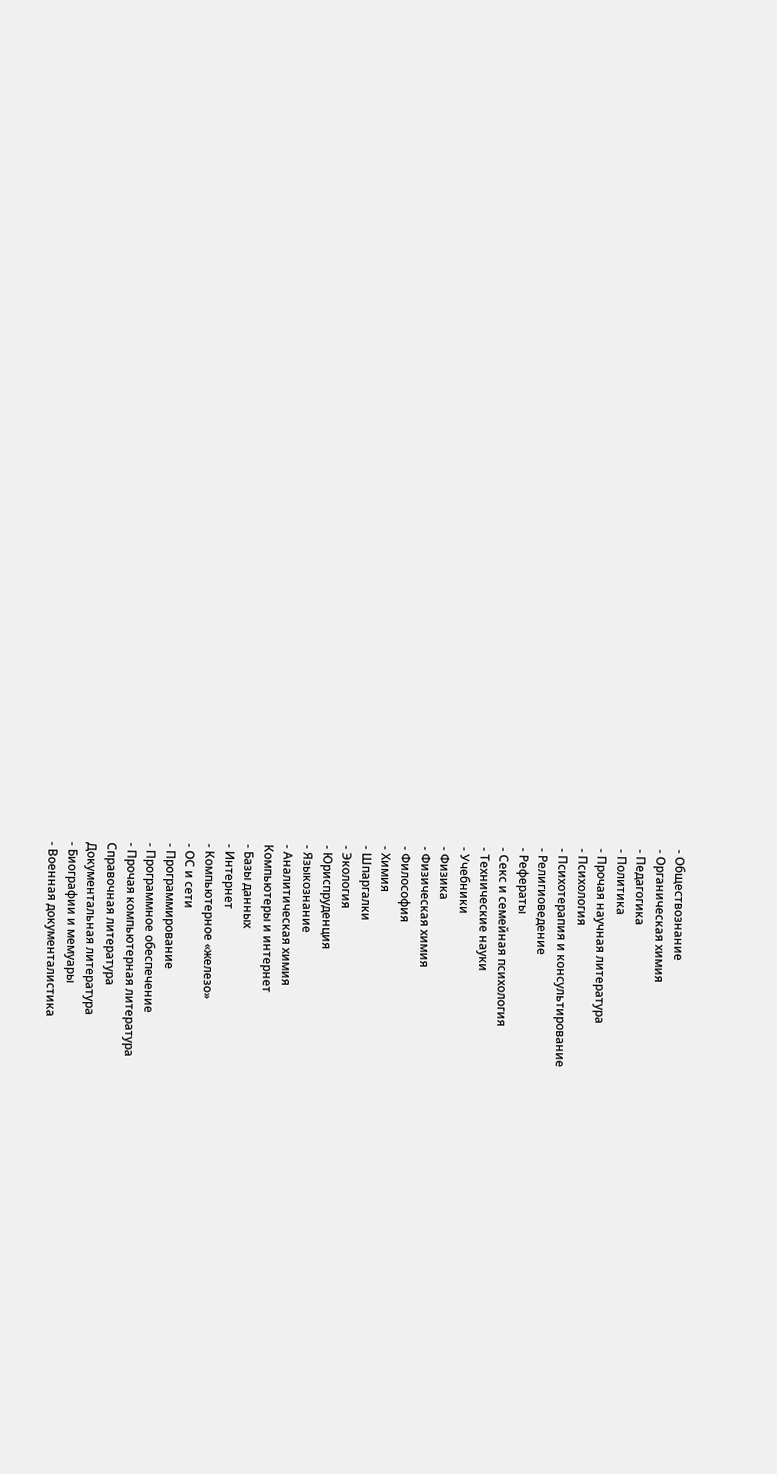- Обществознание
- Органическая химия
- Педагогика
- Политика
- Прочая научная литература
- Психология
- Психотерапия и консультирование
- Религиоведение
- Рефераты
- Секс и семейная психология
- Технические науки
- Учебники
- Физика
- Физическая химия
- Философия
- Химия
- Шпаргалки
- Экология
- Юриспруденция
- Языкознание
- Аналитическая химия
Компьютеры и интернет
- Базы данных
- Интернет
- Компьютерное «железо»
- ОС и сети
- Программирование
- Программное обеспечение
- Прочая компьютерная литература
Справочная литература
Документальная литература
- Биографии и мемуары
- Военная документалистика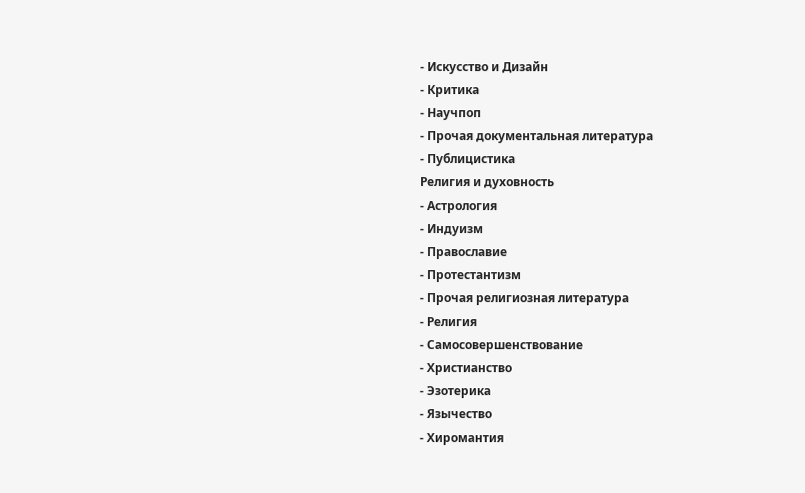- Искусство и Дизайн
- Критика
- Научпоп
- Прочая документальная литература
- Публицистика
Религия и духовность
- Астрология
- Индуизм
- Православие
- Протестантизм
- Прочая религиозная литература
- Религия
- Самосовершенствование
- Христианство
- Эзотерика
- Язычество
- Хиромантия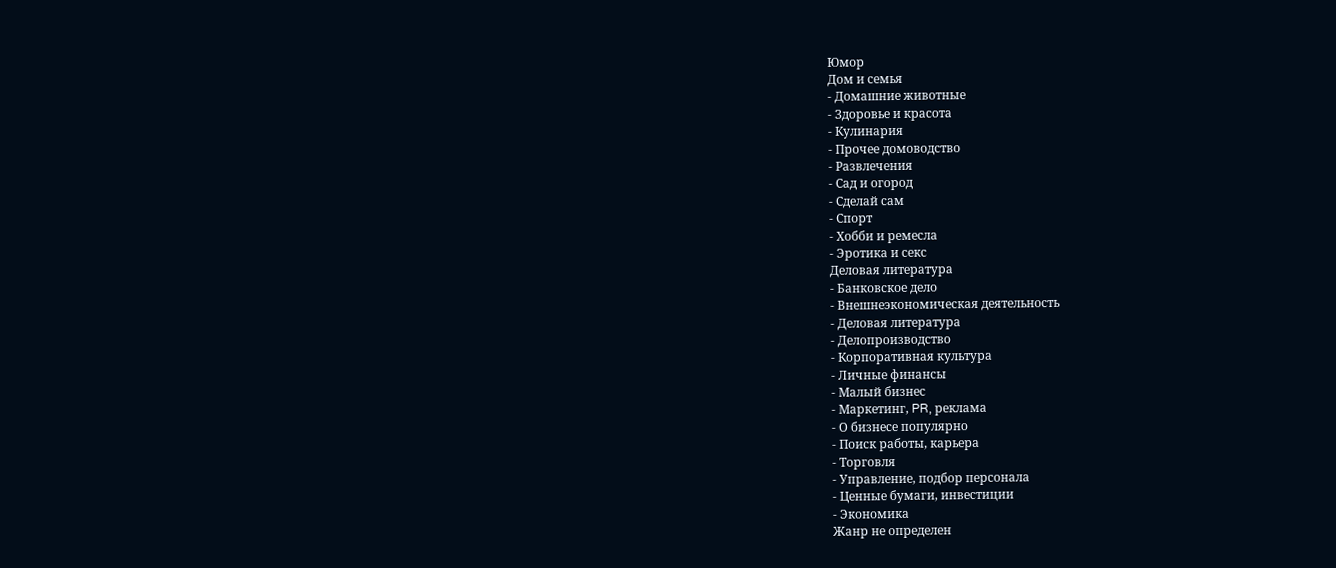Юмор
Дом и семья
- Домашние животные
- Здоровье и красота
- Кулинария
- Прочее домоводство
- Развлечения
- Сад и огород
- Сделай сам
- Спорт
- Хобби и ремесла
- Эротика и секс
Деловая литература
- Банковское дело
- Внешнеэкономическая деятельность
- Деловая литература
- Делопроизводство
- Корпоративная культура
- Личные финансы
- Малый бизнес
- Маркетинг, PR, реклама
- О бизнесе популярно
- Поиск работы, карьера
- Торговля
- Управление, подбор персонала
- Ценные бумаги, инвестиции
- Экономика
Жанр не определен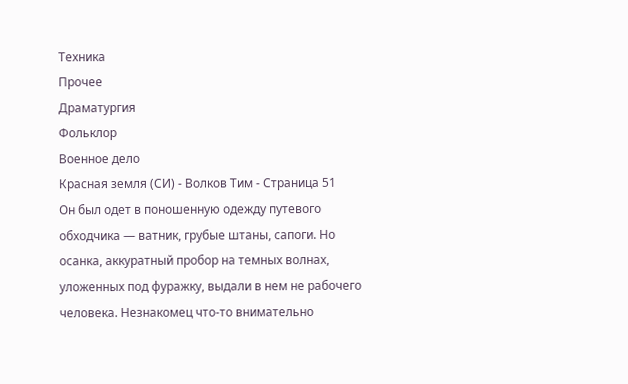Техника
Прочее
Драматургия
Фольклор
Военное дело
Красная земля (СИ) - Волков Тим - Страница 51
Он был одет в поношенную одежду путевого обходчика — ватник, грубые штаны, сапоги. Но осанка, аккуратный пробор на темных волнах, уложенных под фуражку, выдали в нем не рабочего человека. Незнакомец что-то внимательно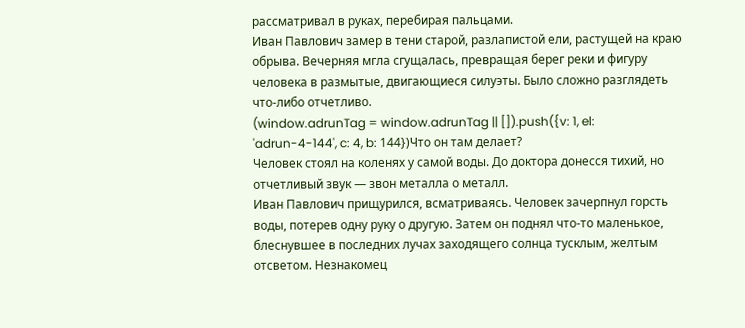рассматривал в руках, перебирая пальцами.
Иван Павлович замер в тени старой, разлапистой ели, растущей на краю обрыва. Вечерняя мгла сгущалась, превращая берег реки и фигуру человека в размытые, двигающиеся силуэты. Было сложно разглядеть что-либо отчетливо.
(window.adrunTag = window.adrunTag || []).push({v: 1, el: 'adrun-4-144', c: 4, b: 144})Что он там делает?
Человек стоял на коленях у самой воды. До доктора донесся тихий, но отчетливый звук — звон металла о металл.
Иван Павлович прищурился, всматриваясь. Человек зачерпнул горсть воды, потерев одну руку о другую. Затем он поднял что-то маленькое, блеснувшее в последних лучах заходящего солнца тусклым, желтым отсветом. Незнакомец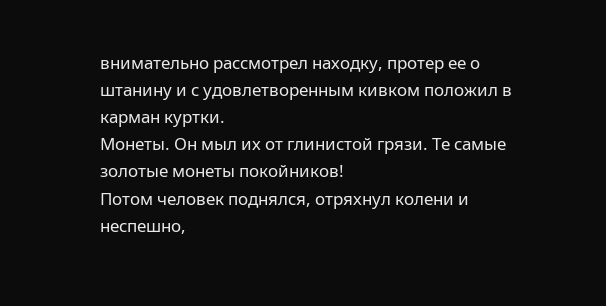внимательно рассмотрел находку, протер ее о штанину и с удовлетворенным кивком положил в карман куртки.
Монеты. Он мыл их от глинистой грязи. Те самые золотые монеты покойников!
Потом человек поднялся, отряхнул колени и неспешно,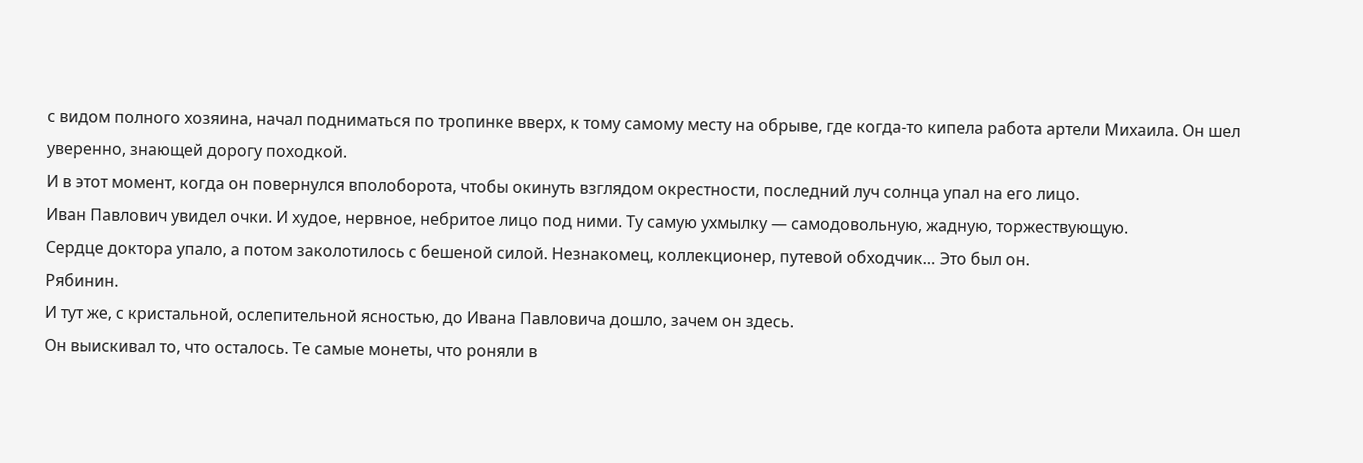с видом полного хозяина, начал подниматься по тропинке вверх, к тому самому месту на обрыве, где когда-то кипела работа артели Михаила. Он шел уверенно, знающей дорогу походкой.
И в этот момент, когда он повернулся вполоборота, чтобы окинуть взглядом окрестности, последний луч солнца упал на его лицо.
Иван Павлович увидел очки. И худое, нервное, небритое лицо под ними. Ту самую ухмылку — самодовольную, жадную, торжествующую.
Сердце доктора упало, а потом заколотилось с бешеной силой. Незнакомец, коллекционер, путевой обходчик… Это был он.
Рябинин.
И тут же, с кристальной, ослепительной ясностью, до Ивана Павловича дошло, зачем он здесь.
Он выискивал то, что осталось. Те самые монеты, что роняли в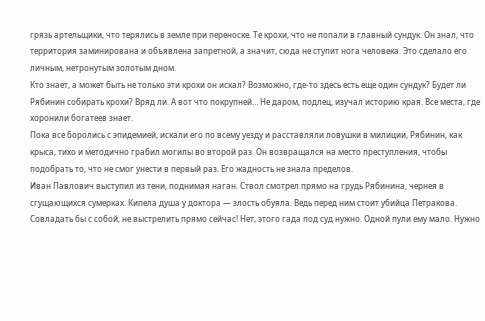грязь артельщики, что терялись в земле при переноске. Те крохи, что не попали в главный сундук. Он знал, что территория заминирована и объявлена запретной, а значит, сюда не ступит нога человека. Это сделало его личным, нетронутым золотым дном.
Кто знает, а может быть не только эти крохи он искал? Возможно, где-то здесь есть еще один сундук? Будет ли Рябинин собирать крохи? Вряд ли. А вот что покрупней… Не даром, подлец, изучал историю края. Все места, где хоронили богатеев знает.
Пока все боролись с эпидемией, искали его по всему уезду и расставляли ловушки в милиции, Рябинин, как крыса, тихо и методично грабил могилы во второй раз. Он возвращался на место преступления, чтобы подобрать то, что не смог унести в первый раз. Его жадность не знала пределов.
Иван Павлович выступил из тени, поднимая наган. Ствол смотрел прямо на грудь Рябинина, чернея в сгущающихся сумерках. Кипела душа у доктора — злость обуяла. Ведь перед ним стоит убийца Петракова. Совладать бы с собой, не выстрелить прямо сейчас! Нет, этого гада под суд нужно. Одной пули ему мало. Нужно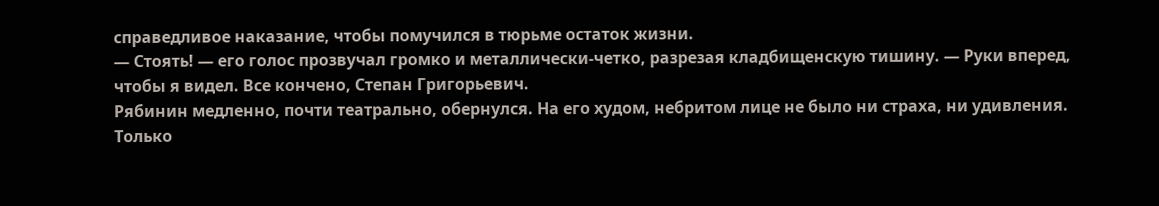справедливое наказание, чтобы помучился в тюрьме остаток жизни.
— Стоять! — его голос прозвучал громко и металлически-четко, разрезая кладбищенскую тишину. — Руки вперед, чтобы я видел. Все кончено, Степан Григорьевич.
Рябинин медленно, почти театрально, обернулся. На его худом, небритом лице не было ни страха, ни удивления. Только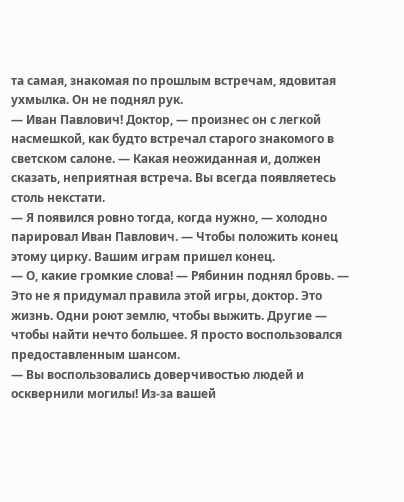та самая, знакомая по прошлым встречам, ядовитая ухмылка. Он не поднял рук.
— Иван Павлович! Доктор, — произнес он с легкой насмешкой, как будто встречал старого знакомого в светском салоне. — Какая неожиданная и, должен сказать, неприятная встреча. Вы всегда появляетесь столь некстати.
— Я появился ровно тогда, когда нужно, — холодно парировал Иван Павлович. — Чтобы положить конец этому цирку. Вашим играм пришел конец.
— О, какие громкие слова! — Рябинин поднял бровь. — Это не я придумал правила этой игры, доктор. Это жизнь. Одни роют землю, чтобы выжить. Другие — чтобы найти нечто большее. Я просто воспользовался предоставленным шансом.
— Вы воспользовались доверчивостью людей и осквернили могилы! Из-за вашей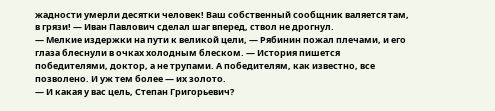жадности умерли десятки человек! Ваш собственный сообщник валяется там, в грязи! — Иван Павлович сделал шаг вперед, ствол не дрогнул.
— Мелкие издержки на пути к великой цели, — Рябинин пожал плечами, и его глаза блеснули в очках холодным блеском. — История пишется победителями, доктор, а не трупами. А победителям, как известно, все позволено. И уж тем более — их золото.
— И какая у вас цель, Степан Григорьевич?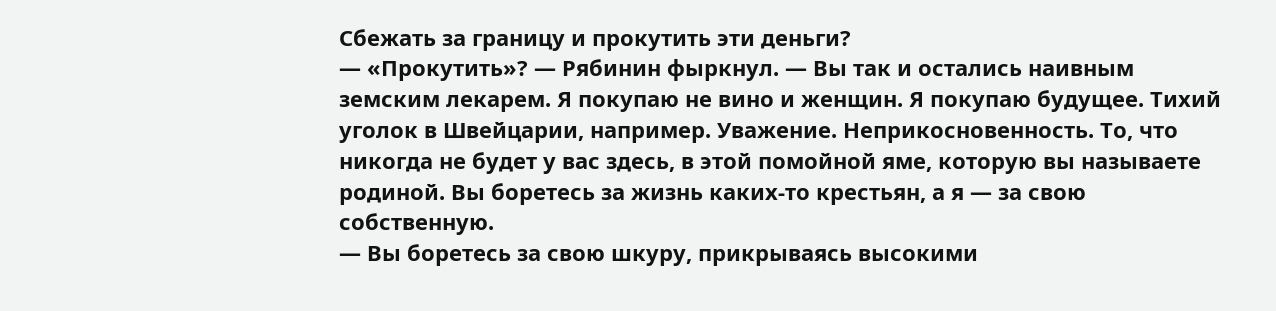Сбежать за границу и прокутить эти деньги?
— «Прокутить»? — Рябинин фыркнул. — Вы так и остались наивным земским лекарем. Я покупаю не вино и женщин. Я покупаю будущее. Тихий уголок в Швейцарии, например. Уважение. Неприкосновенность. То, что никогда не будет у вас здесь, в этой помойной яме, которую вы называете родиной. Вы боретесь за жизнь каких-то крестьян, а я — за свою собственную.
— Вы боретесь за свою шкуру, прикрываясь высокими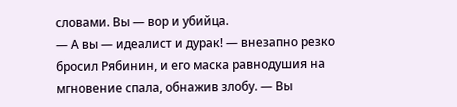словами. Вы — вор и убийца.
— А вы — идеалист и дурак! — внезапно резко бросил Рябинин, и его маска равнодушия на мгновение спала, обнажив злобу. — Вы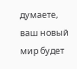думаете, ваш новый мир будет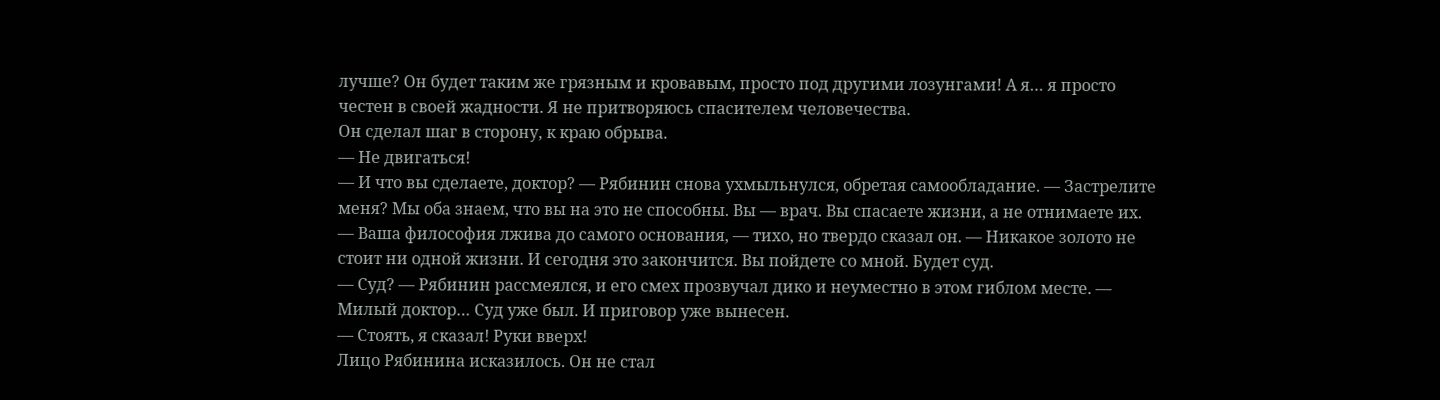лучше? Он будет таким же грязным и кровавым, просто под другими лозунгами! А я… я просто честен в своей жадности. Я не притворяюсь спасителем человечества.
Он сделал шаг в сторону, к краю обрыва.
— Не двигаться!
— И что вы сделаете, доктор? — Рябинин снова ухмыльнулся, обретая самообладание. — Застрелите меня? Мы оба знаем, что вы на это не способны. Вы — врач. Вы спасаете жизни, а не отнимаете их.
— Ваша философия лжива до самого основания, — тихо, но твердо сказал он. — Никакое золото не стоит ни одной жизни. И сегодня это закончится. Вы пойдете со мной. Будет суд.
— Суд? — Рябинин рассмеялся, и его смех прозвучал дико и неуместно в этом гиблом месте. — Милый доктор… Суд уже был. И приговор уже вынесен.
— Стоять, я сказал! Руки вверх!
Лицо Рябинина исказилось. Он не стал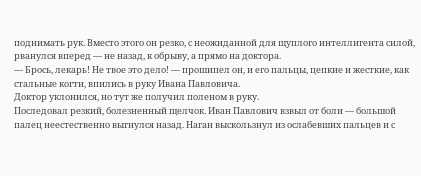поднимать рук. Вместо этого он резко, с неожиданной для щуплого интеллигента силой, рванулся вперед — не назад, к обрыву, а прямо на доктора.
— Брось, лекарь! Не твое это дело! — прошипел он, и его пальцы, цепкие и жесткие, как стальные когти, впились в руку Ивана Павловича.
Доктор уклонился, но тут же получил поленом в руку.
Последовал резкий, болезненный щелчок. Иван Павлович взвыл от боли — большой палец неестественно выгнулся назад. Наган выскользнул из ослабевших пальцев и с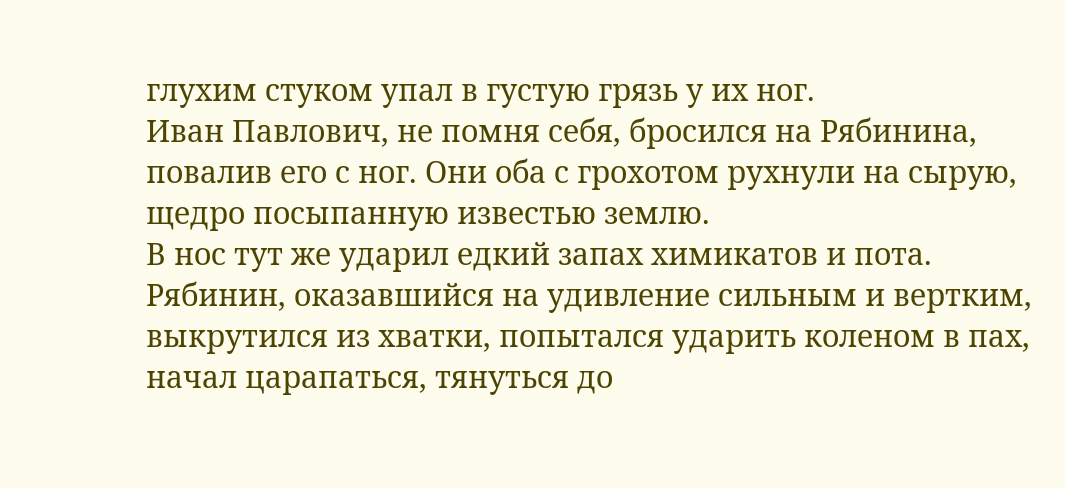глухим стуком упал в густую грязь у их ног.
Иван Павлович, не помня себя, бросился на Рябинина, повалив его с ног. Они оба с грохотом рухнули на сырую, щедро посыпанную известью землю.
В нос тут же ударил едкий запах химикатов и пота. Рябинин, оказавшийся на удивление сильным и вертким, выкрутился из хватки, попытался ударить коленом в пах, начал царапаться, тянуться до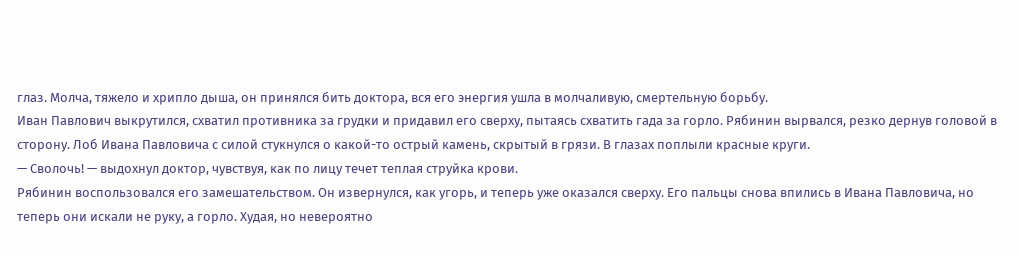глаз. Молча, тяжело и хрипло дыша, он принялся бить доктора, вся его энергия ушла в молчаливую, смертельную борьбу.
Иван Павлович выкрутился, схватил противника за грудки и придавил его сверху, пытаясь схватить гада за горло. Рябинин вырвался, резко дернув головой в сторону. Лоб Ивана Павловича с силой стукнулся о какой-то острый камень, скрытый в грязи. В глазах поплыли красные круги.
— Сволочь! — выдохнул доктор, чувствуя, как по лицу течет теплая струйка крови.
Рябинин воспользовался его замешательством. Он извернулся, как угорь, и теперь уже оказался сверху. Его пальцы снова впились в Ивана Павловича, но теперь они искали не руку, а горло. Худая, но невероятно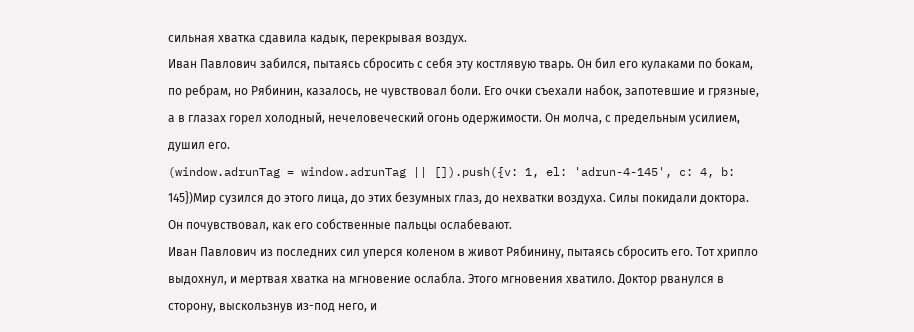сильная хватка сдавила кадык, перекрывая воздух.
Иван Павлович забился, пытаясь сбросить с себя эту костлявую тварь. Он бил его кулаками по бокам, по ребрам, но Рябинин, казалось, не чувствовал боли. Его очки съехали набок, запотевшие и грязные, а в глазах горел холодный, нечеловеческий огонь одержимости. Он молча, с предельным усилием, душил его.
(window.adrunTag = window.adrunTag || []).push({v: 1, el: 'adrun-4-145', c: 4, b: 145})Мир сузился до этого лица, до этих безумных глаз, до нехватки воздуха. Силы покидали доктора. Он почувствовал, как его собственные пальцы ослабевают.
Иван Павлович из последних сил уперся коленом в живот Рябинину, пытаясь сбросить его. Тот хрипло выдохнул, и мертвая хватка на мгновение ослабла. Этого мгновения хватило. Доктор рванулся в сторону, выскользнув из-под него, и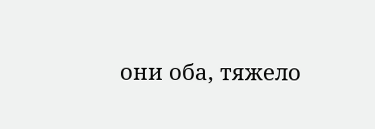они оба, тяжело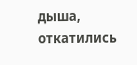дыша, откатились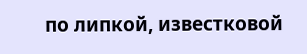по липкой, известковой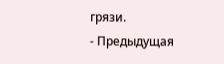грязи.
- Предыдущая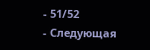- 51/52
- Следующая